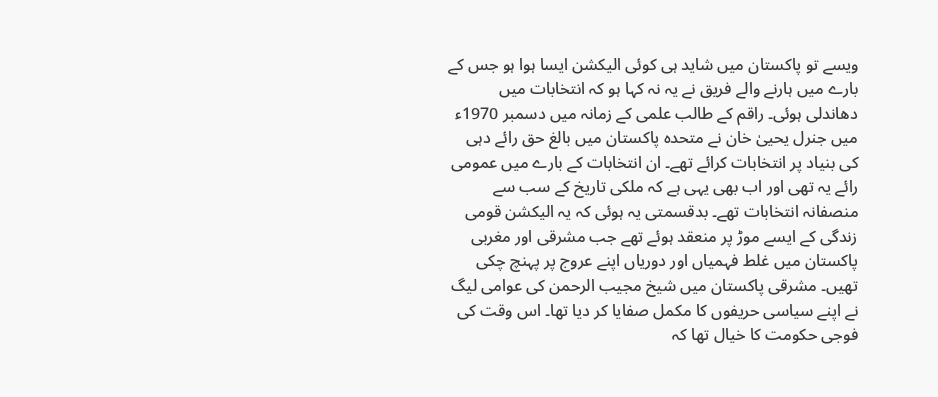ویسے تو پاکستان میں شاید ہی کوئی الیکشن ایسا ہوا ہو جس کے بارے میں ہارنے والے فریق نے یہ نہ کہا ہو کہ انتخابات میں دھاندلی ہوئی۔ راقم کے طالب علمی کے زمانہ میں دسمبر 1970ء میں جنرل یحییٰ خان نے متحدہ پاکستان میں بالغ حق رائے دہی کی بنیاد پر انتخابات کرائے تھے۔ ان انتخابات کے بارے میں عمومی رائے یہ تھی اور اب بھی یہی ہے کہ ملکی تاریخ کے سب سے منصفانہ انتخابات تھے۔ بدقسمتی یہ ہوئی کہ یہ الیکشن قومی زندگی کے ایسے موڑ پر منعقد ہوئے تھے جب مشرقی اور مغربی پاکستان میں غلط فہمیاں اور دوریاں اپنے عروج پر پہنچ چکی تھیں۔ مشرقی پاکستان میں شیخ مجیب الرحمن کی عوامی لیگ نے اپنے سیاسی حریفوں کا مکمل صفایا کر دیا تھا۔ اس وقت کی فوجی حکومت کا خیال تھا کہ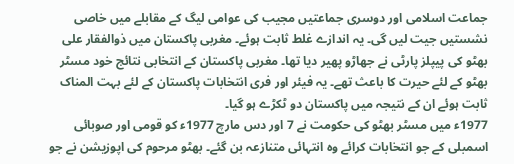جماعت اسلامی اور دوسری جماعتیں مجیب کی عوامی لیگ کے مقابلے میں خاصی نشستیں جیت لیں گی۔ یہ اندازے غلط ثابت ہوئے۔ مغربی پاکستان میں ذوالفقار علی بھٹو کی پیپلز پارٹی نے جھاڑو پھیر دیا تھا۔ مغربی پاکستان کے انتخابی نتائج خود مسٹر بھٹو کے لئے حیرت کا باعث تھے۔ یہ فیئر اور فری انتخابات پاکستان کے لئے بہت المناک ثابت ہوئے ان کے نتیجہ میں پاکستان دو ٹکڑے ہو گیا۔
1977ء میں مسٹر بھٹو کی حکومت نے 7 اور دس مارچ 1977ء کو قومی اور صوبائی اسمبلی کے جو انتخابات کرائے وہ انتہائی متنازعہ بن گئے۔ بھٹو مرحوم کی اپوزیشن نے جو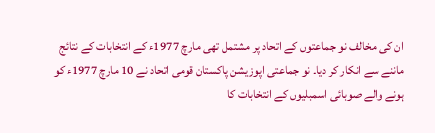ان کی مخالف نو جماعتوں کے اتحاد پر مشتمل تھی مارچ 1977ء کے انتخابات کے نتائج ماننے سے انکار کر دیا۔ نو جماعتی اپوزیشن پاکستان قومی اتحاد نے 10 مارچ 1977ء کو ہونے والے صوبائی اسمبلیوں کے انتخابات کا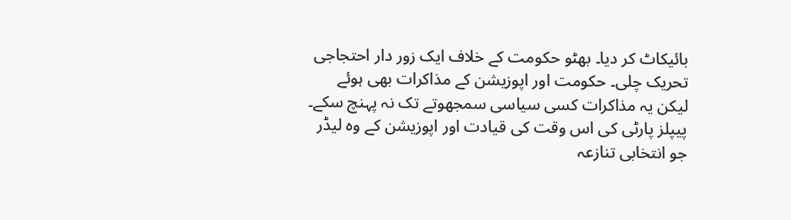بائیکاٹ کر دیا۔ بھٹو حکومت کے خلاف ایک زور دار احتجاجی تحریک چلی۔ حکومت اور اپوزیشن کے مذاکرات بھی ہوئے لیکن یہ مذاکرات کسی سیاسی سمجھوتے تک نہ پہنچ سکے۔ پیپلز پارٹی کی اس وقت کی قیادت اور اپوزیشن کے وہ لیڈر جو انتخابی تنازعہ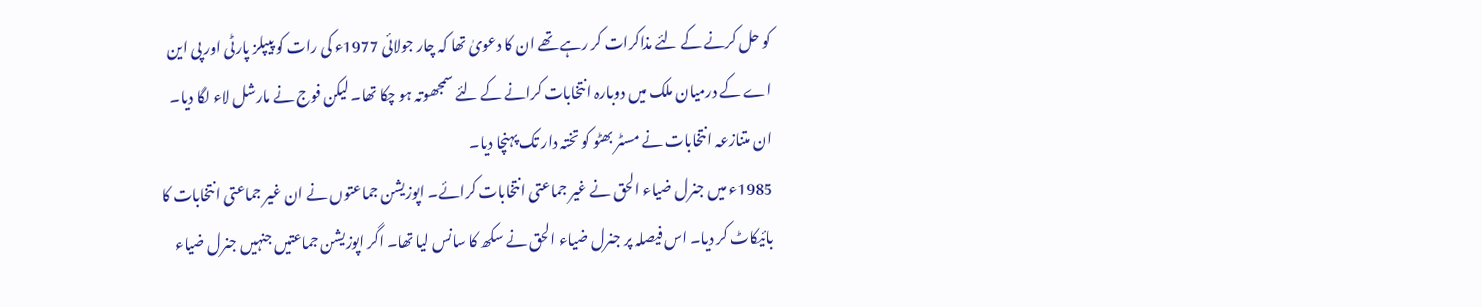کو حل کرنے کے لئے مذاکرات کر رہے تھے ان کا دعویٰ تھا کہ چار جولائی 1977ء کی رات کو پیپلز پارٹی اور پی این اے کے درمیان ملک میں دوبارہ انتخابات کرانے کے لئے سمجھوتہ ہو چکا تھا۔ لیکن فوج نے مارشل لاء لگا دیا۔ ان متنازعہ انتخابات نے مسٹر بھٹو کو تختہ دار تک پہنچا دیا۔
1985ء میں جنرل ضیاء الحق نے غیر جماعتی انتخابات کرائے۔ اپوزیشن جماعتوں نے ان غیر جماعتی انتخابات کا بائیکاٹ کر دیا۔ اس فیصلہ پر جنرل ضیاء الحق نے سکھ کا سانس لیا تھا۔ اگر اپوزیشن جماعتیں جنہیں جنرل ضیاء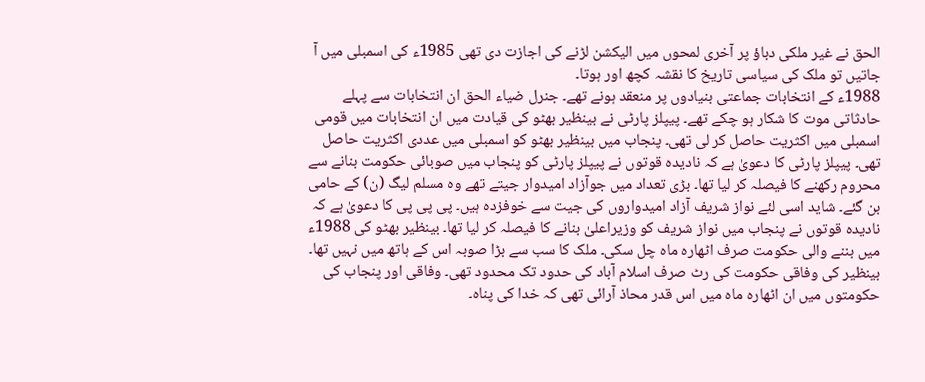الحق نے غیر ملکی دباؤ پر آخری لمحوں میں الیکشن لڑنے کی اجازت دی تھی 1985ء کی اسمبلی میں آ جاتیں تو ملک کی سیاسی تاریخ کا نقشہ کچھ اور ہوتا۔
1988ء کے انتخابات جماعتی بنیادوں پر منعقد ہونے تھے۔ جنرل ضیاء الحق ان انتخابات سے پہلے حادثاتی موت کا شکار ہو چکے تھے۔ پیپلز پارٹی نے بینظیر بھٹو کی قیادت میں ان انتخابات میں قومی اسمبلی میں اکثریت حاصل کر لی تھی۔ پنجاب میں بینظیر بھٹو کو اسمبلی میں عددی اکثریت حاصل تھی۔ پیپلز پارٹی کا دعویٰ ہے کہ نادیدہ قوتوں نے پیپلز پارٹی کو پنجاب میں صوبائی حکومت بنانے سے محروم رکھنے کا فیصلہ کر لیا تھا۔ بڑی تعداد میں جوآزاد امیدوار جیتے تھے وہ مسلم لیگ (ن) کے حامی بن گئے۔ شاید اسی لئے نواز شریف آزاد امیدواروں کی جیت سے خوفزدہ ہیں۔ پی پی پی کا دعویٰ ہے کہ نادیدہ قوتوں نے پنجاب میں نواز شریف کو وزیراعلیٰ بنانے کا فیصلہ کر لیا تھا۔ بینظیر بھٹو کی 1988ء میں بننے والی حکومت صرف اٹھارہ ماہ چل سکی۔ ملک کا سب سے بڑا صوبہ اس کے ہاتھ میں نہیں تھا۔ بینظیر کی وفاقی حکومت کی رٹ صرف اسلام آباد کی حدود تک محدود تھی۔ وفاقی اور پنجاب کی حکومتوں میں ان اٹھارہ ماہ میں اس قدر محاذ آرائی تھی کہ خدا کی پناہ۔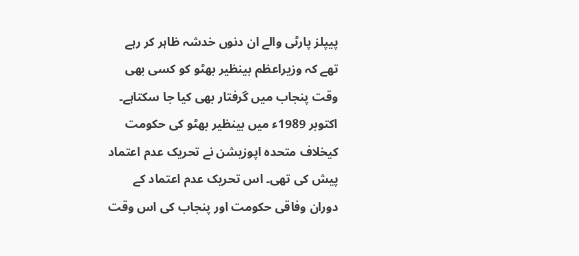پیپلز پارٹی والے ان دنوں خدشہ ظاہر کر رہے تھے کہ وزیراعظم بینظیر بھٹو کو کسی بھی وقت پنجاب میں گرفتار بھی کیا جا سکتاہے۔ اکتوبر 1989ء میں بینظیر بھٹو کی حکومت کیخلاف متحدہ اپوزیشن نے تحریک عدم اعتماد پیش کی تھی۔ اس تحریک عدم اعتماد کے دوران وفاقی حکومت اور پنجاب کی اس وقت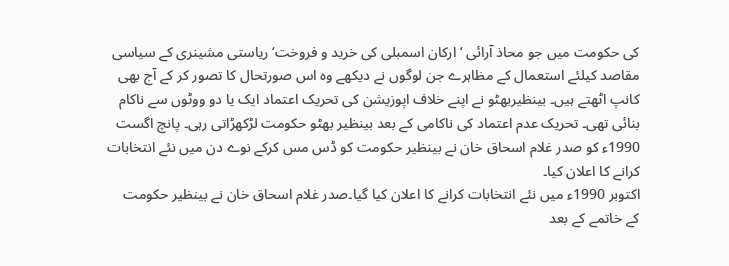کی حکومت میں جو محاذ آرائی ‘ ارکان اسمبلی کی خرید و فروخت‘ ریاستی مشینری کے سیاسی مقاصد کیلئے استعمال کے مظاہرے جن لوگوں نے دیکھے وہ اس صورتحال کا تصور کر کے آج بھی کانپ اٹھتے ہیں۔ بینظیربھٹو نے اپنے خلاف اپوزیشن کی تحریک اعتماد ایک یا دو ووٹوں سے ناکام بنائی تھی۔ تحریک عدم اعتماد کی ناکامی کے بعد بینظیر بھٹو حکومت لڑکھڑاتی رہی۔ پانچ اگست 1990ء کو صدر غلام اسحاق خان نے بینظیر حکومت کو ڈس مس کرکے نوے دن میں نئے انتخابات کرانے کا اعلان کیا۔
اکتوبر 1990ء میں نئے انتخابات کرانے کا اعلان کیا گیا۔صدر غلام اسحاق خان نے بینظیر حکومت کے خاتمے کے بعد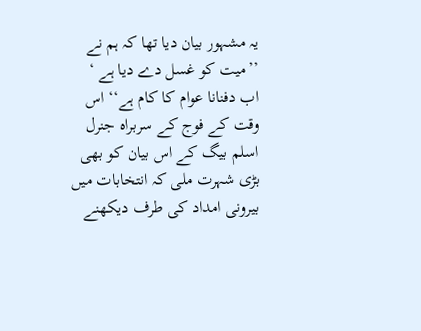یہ مشہور بیان دیا تھا کہ ہم نے ’’میت کو غسل دے دیا ہے ‘ اب دفنانا عوام کا کام ہے‘‘ اس وقت کے فوج کے سربراہ جنرل اسلم بیگ کے اس بیان کو بھی بڑی شہرت ملی کہ انتخابات میں بیرونی امداد کی طرف دیکھنے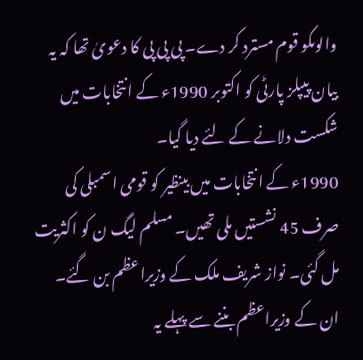والوںکو قوم مسترد کر دے۔ پی پی پی کا دعویٰ تھا کہ یہ بیان پیپلز پارٹی کو اکتوبر 1990ء کے انتخابات میں شکست دلانے کے لئے دیا گیا۔
1990ء کے انتخابات میں بینظیر کو قومی اسمبلی کی صرف 45 نشستیں ملی تھیں۔ مسلم لیگ ن کو اکثریت مل گئی۔ نواز شریف ملک کے وزیراعظم بن گئے۔ ان کے وزیراعظم بننے سے پہلے یہ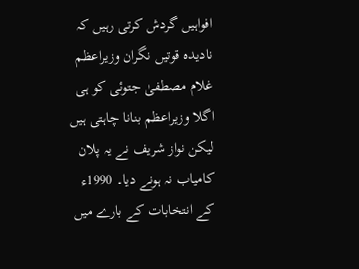افواہیں گردش کرتی رہیں کہ نادیدہ قوتیں نگران وزیراعظم غلام مصطفیٰ جتوئی کو ہی اگلا وزیراعظم بنانا چاہتی ہیں لیکن نواز شریف نے یہ پلان کامیاب نہ ہونے دیا۔ 1990ء کے انتخابات کے بارے میں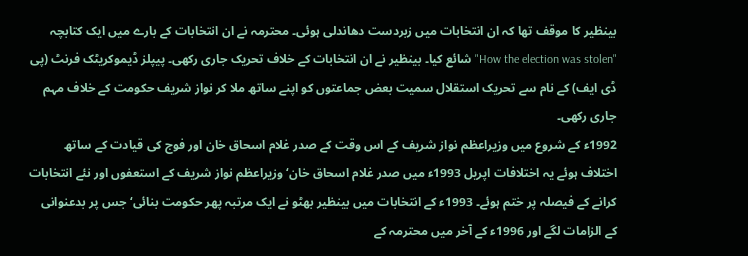بینظیر کا موقف تھا کہ ان انتخابات میں زبردست دھاندلی ہوئی۔ محترمہ نے ان انتخابات کے بارے میں ایک کتابچہ "How the election was stolen" شائع کیا۔ بینظیر نے ان انتخابات کے خلاف تحریک جاری رکھی۔ پیپلز ڈیموکریٹک فرنٹ (پی ڈی ایف) کے نام سے تحریک استقلال سمیت بعض جماعتوں کو اپنے ساتھ ملا کر نواز شریف حکومت کے خلاف مہم جاری رکھی۔
1992ء کے شروع میں وزیراعظم نواز شریف کے اس وقت کے صدر غلام اسحاق خان اور فوج کی قیادت کے ساتھ اختلاف ہوئے یہ اختلافات اپریل 1993ء میں صدر غلام اسحاق خان‘ وزیراعظم نواز شریف کے استعفوں اور نئے انتخابات کرانے کے فیصلہ پر ختم ہوئے۔ 1993ء کے انتخابات میں بینظیر بھٹو نے ایک مرتبہ پھر حکومت بنائی‘ جس پر بدعنوانی کے الزامات لگے اور 1996ء کے آخر میں محترمہ کے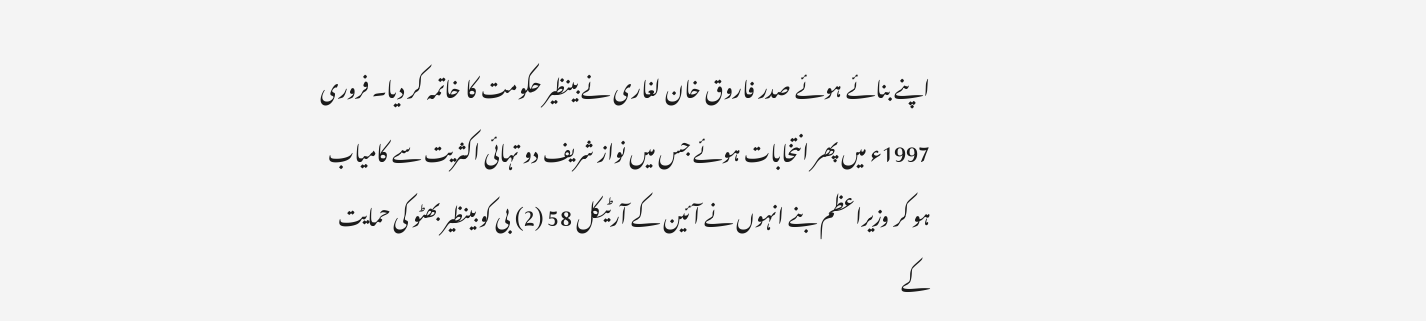اپنے بنائے ہوئے صدر فاروق خان لغاری نے بینظیر حکومت کا خاتمہ کر دیا۔ فروری 1997ء میں پھر انتخابات ہوئے جس میں نواز شریف دو تہائی اکثریت سے کامیاب ہو کر وزیراعظم بنے انہوں نے آئین کے آرٹیکل 58 (2) بی کو بینظیر بھٹو کی حمایت کے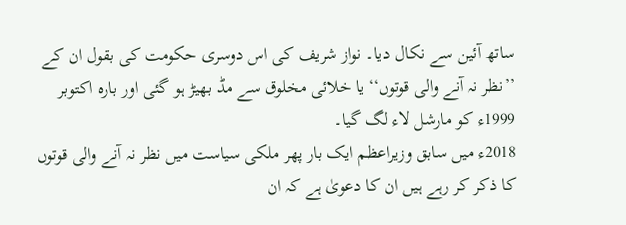ساتھ آئین سے نکال دیا۔ نواز شریف کی اس دوسری حکومت کی بقول ان کے ’’نظر نہ آنے والی قوتوں‘‘ یا خلائی مخلوق سے مڈ بھیڑ ہو گئی اور بارہ اکتوبر 1999ء کو مارشل لاء لگ گیا۔
2018ء میں سابق وزیراعظم ایک بار پھر ملکی سیاست میں نظر نہ آنے والی قوتوں کا ذکر کر رہے ہیں ان کا دعویٰ ہے کہ ان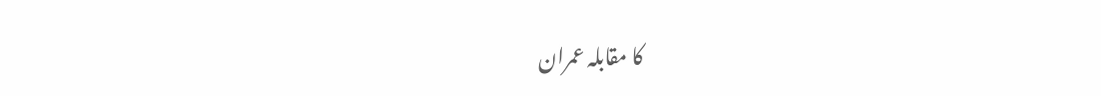کا مقابلہ عمران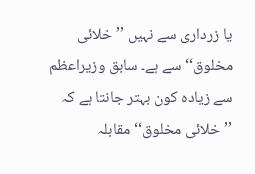یا زرداری سے نہیں ’’خلائی مخلوق‘‘ سے ہے۔ سابق وزیراعظم سے زیادہ کون بہتر جانتا ہے کہ ’’خلائی مخلوق‘‘ مقابلہ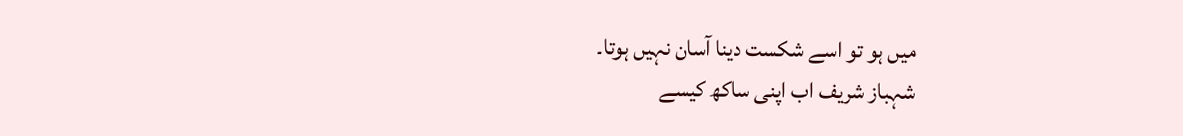میں ہو تو اسے شکست دینا آسان نہیں ہوتا۔
شہباز شریف اب اپنی ساکھ کیسے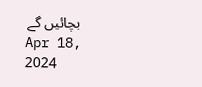بچائیں گے
Apr 18, 2024